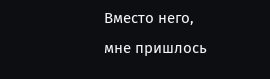Вместо него, мне пришлось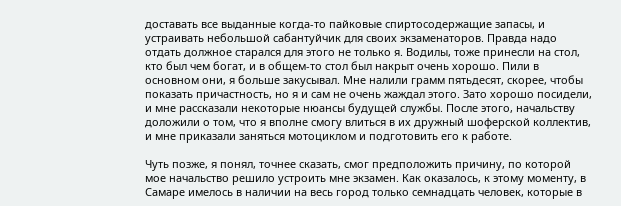доставать все выданные когда-то пайковые спиртосодержащие запасы, и устраивать небольшой сабантуйчик для своих экзаменаторов. Правда надо отдать должное старался для этого не только я. Водилы, тоже принесли на стол, кто был чем богат, и в общем-то стол был накрыт очень хорошо. Пили в основном они, я больше закусывал. Мне налили грамм пятьдесят, скорее, чтобы показать причастность, но я и сам не очень жаждал этого. Зато хорошо посидели, и мне рассказали некоторые нюансы будущей службы. После этого, начальству доложили о том, что я вполне смогу влиться в их дружный шоферской коллектив, и мне приказали заняться мотоциклом и подготовить его к работе.

Чуть позже, я понял, точнее сказать, смог предположить причину, по которой мое начальство решило устроить мне экзамен. Как оказалось, к этому моменту, в Самаре имелось в наличии на весь город только семнадцать человек, которые в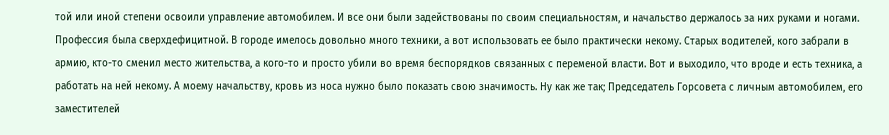той или иной степени освоили управление автомобилем. И все они были задействованы по своим специальностям, и начальство держалось за них руками и ногами. Профессия была сверхдефицитной. В городе имелось довольно много техники, а вот использовать ее было практически некому. Старых водителей, кого забрали в армию, кто-то сменил место жительства, а кого-то и просто убили во время беспорядков связанных с переменой власти. Вот и выходило, что вроде и есть техника, а работать на ней некому. А моему начальству, кровь из носа нужно было показать свою значимость. Ну как же так; Председатель Горсовета с личным автомобилем, его заместителей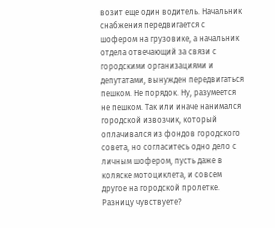возит еще один водитель. Начальник снабжения передвигается с шофером на грузовике, а начальник отдела отвечающий за связи с городскими организациями и депутатами, вынужден передвигаться пешком. Не порядок. Ну, разумеется не пешком. Так или иначе нанимался городской извозчик, который оплачивался из фондов городского совета, но согласитесь одно дело с личным шофером, пусть даже в коляске мотоциклета, и совсем другое на городской пролетке. Разницу чувствуете?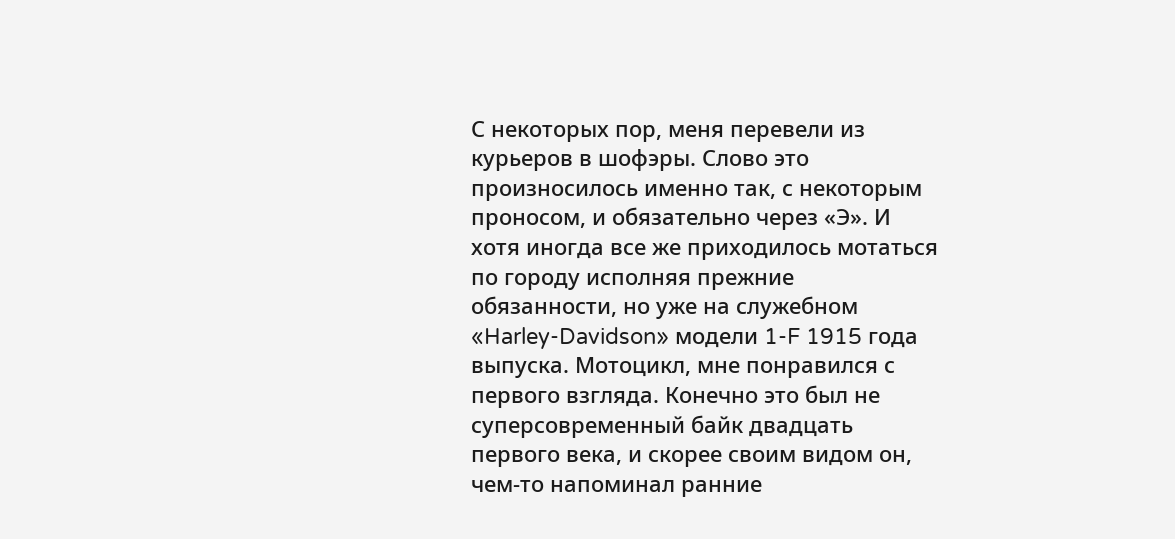С некоторых пор, меня перевели из курьеров в шофэры. Слово это произносилось именно так, с некоторым проносом, и обязательно через «Э». И хотя иногда все же приходилось мотаться по городу исполняя прежние обязанности, но уже на служебном «Harley-Davidson» модели 1-F 1915 года выпуска. Мотоцикл, мне понравился с первого взгляда. Конечно это был не суперсовременный байк двадцать первого века, и скорее своим видом он, чем-то напоминал ранние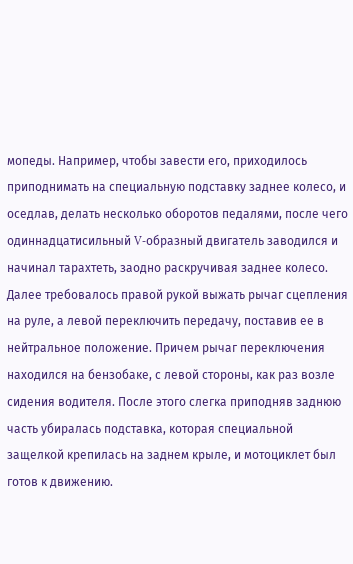мопеды. Например, чтобы завести его, приходилось приподнимать на специальную подставку заднее колесо, и оседлав, делать несколько оборотов педалями, после чего одиннадцатисильный V-образный двигатель заводился и начинал тарахтеть, заодно раскручивая заднее колесо. Далее требовалось правой рукой выжать рычаг сцепления на руле, а левой переключить передачу, поставив ее в нейтральное положение. Причем рычаг переключения находился на бензобаке, с левой стороны, как раз возле сидения водителя. После этого слегка приподняв заднюю часть убиралась подставка, которая специальной защелкой крепилась на заднем крыле, и мотоциклет был готов к движению.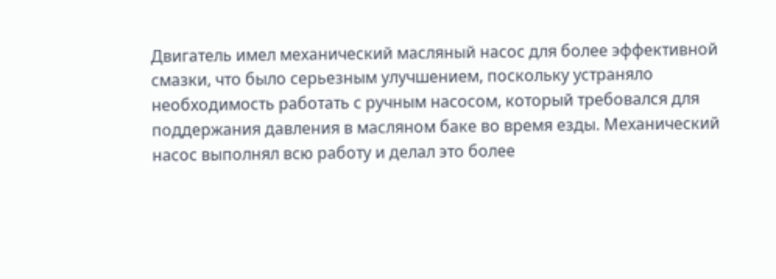Двигатель имел механический масляный насос для более эффективной смазки, что было серьезным улучшением, поскольку устраняло необходимость работать с ручным насосом, который требовался для поддержания давления в масляном баке во время езды. Механический насос выполнял всю работу и делал это более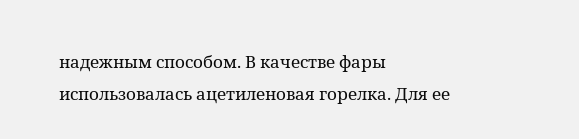надежным способом. В качестве фары использовалась ацетиленовая горелка. Для ее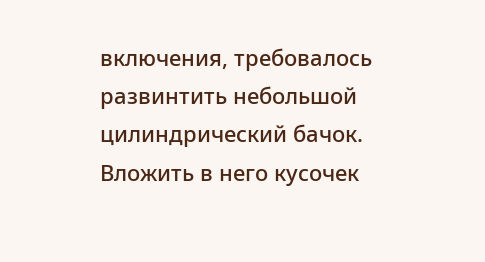включения, требовалось развинтить небольшой цилиндрический бачок. Вложить в него кусочек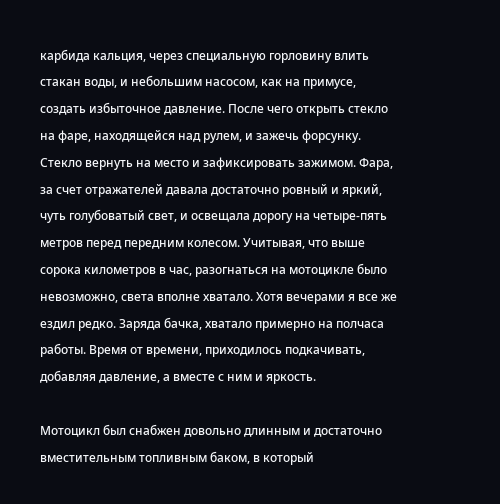карбида кальция, через специальную горловину влить стакан воды, и небольшим насосом, как на примусе, создать избыточное давление. После чего открыть стекло на фаре, находящейся над рулем, и зажечь форсунку. Стекло вернуть на место и зафиксировать зажимом. Фара, за счет отражателей давала достаточно ровный и яркий, чуть голубоватый свет, и освещала дорогу на четыре-пять метров перед передним колесом. Учитывая, что выше сорока километров в час, разогнаться на мотоцикле было невозможно, света вполне хватало. Хотя вечерами я все же ездил редко. Заряда бачка, хватало примерно на полчаса работы. Время от времени, приходилось подкачивать, добавляя давление, а вместе с ним и яркость.

Мотоцикл был снабжен довольно длинным и достаточно вместительным топливным баком, в который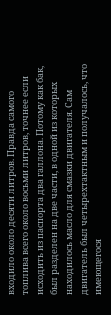входило около десяти литров. Правда самого топлива всего около восьми литров, точнее если исходить из паспорта два галлона. Потому как бак, был разделен на две части, в одной из которых находилось масло для смазки двигателя. Сам двигатель был четырехтактным и получалось, что имеющегося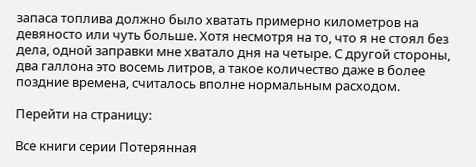запаса топлива должно было хватать примерно километров на девяносто или чуть больше. Хотя несмотря на то, что я не стоял без дела, одной заправки мне хватало дня на четыре. С другой стороны, два галлона это восемь литров, а такое количество даже в более поздние времена, считалось вполне нормальным расходом.

Перейти на страницу:

Все книги серии Потерянная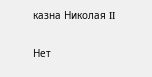казна Николая II

Нет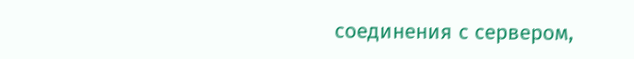соединения с сервером,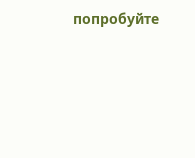попробуйте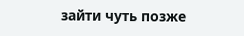зайти чуть позже